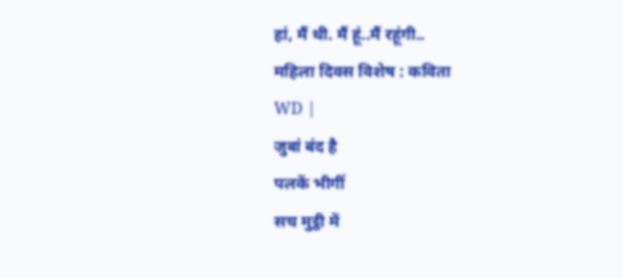हां, मैं थी. मैं हूं..मैं रहूंगी..
महिला दिवस विशेष : कविता
WD |
जुबां बंद है
पलकें भीगीं
सच मुट्ठी में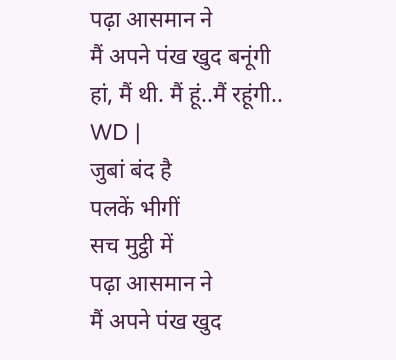पढ़ा आसमान ने
मैं अपने पंख खुद बनूंगी
हां, मैं थी. मैं हूं..मैं रहूंगी..
WD |
जुबां बंद है
पलकें भीगीं
सच मुट्ठी में
पढ़ा आसमान ने
मैं अपने पंख खुद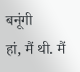बनूंगी
हां, मैं थी. मैं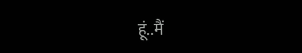हूं..मैं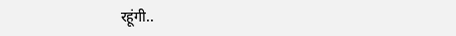रहूंगी..